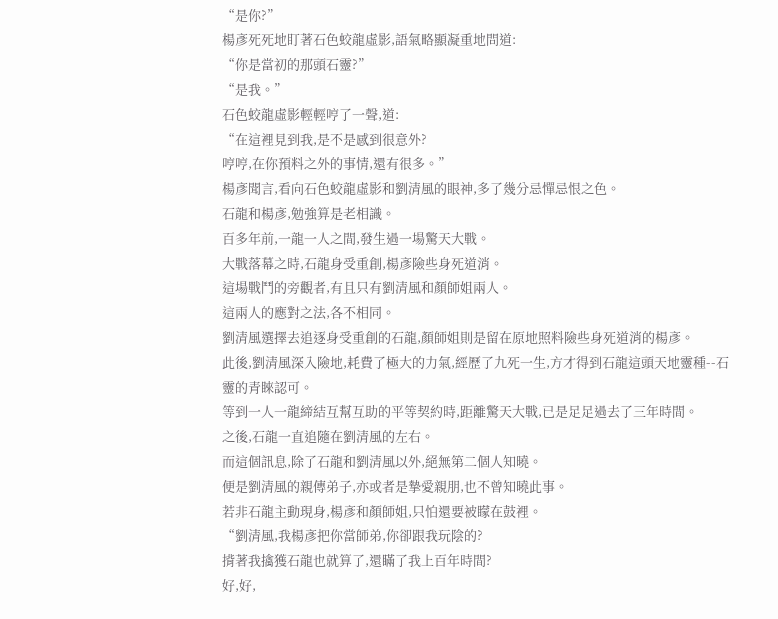“是你?”
楊彥死死地盯著石色蛟龍虛影,語氣略顯凝重地問道:
“你是當初的那頭石靈?”
“是我。”
石色蛟龍虛影輕輕哼了一聲,道:
“在這裡見到我,是不是感到很意外?
哼哼,在你預料之外的事情,還有很多。”
楊彥聞言,看向石色蛟龍虛影和劉清風的眼神,多了幾分忌憚忌恨之色。
石龍和楊彥,勉強算是老相識。
百多年前,一龍一人之間,發生過一場驚天大戰。
大戰落幕之時,石龍身受重創,楊彥險些身死道消。
這場戰鬥的旁觀者,有且只有劉清風和顏師姐兩人。
這兩人的應對之法,各不相同。
劉清風選擇去追逐身受重創的石龍,顏師姐則是留在原地照料險些身死道消的楊彥。
此後,劉清風深入險地,耗費了極大的力氣,經歷了九死一生,方才得到石龍這頭天地靈種--石靈的青睞認可。
等到一人一龍締結互幫互助的平等契約時,距離驚天大戰,已是足足過去了三年時間。
之後,石龍一直追隨在劉清風的左右。
而這個訊息,除了石龍和劉清風以外,絕無第二個人知曉。
便是劉清風的親傳弟子,亦或者是摯愛親朋,也不曾知曉此事。
若非石龍主動現身,楊彥和顏師姐,只怕還要被矇在鼓裡。
“劉清風,我楊彥把你當師弟,你卻跟我玩陰的?
揹著我擒獲石龍也就算了,還瞞了我上百年時間?
好,好,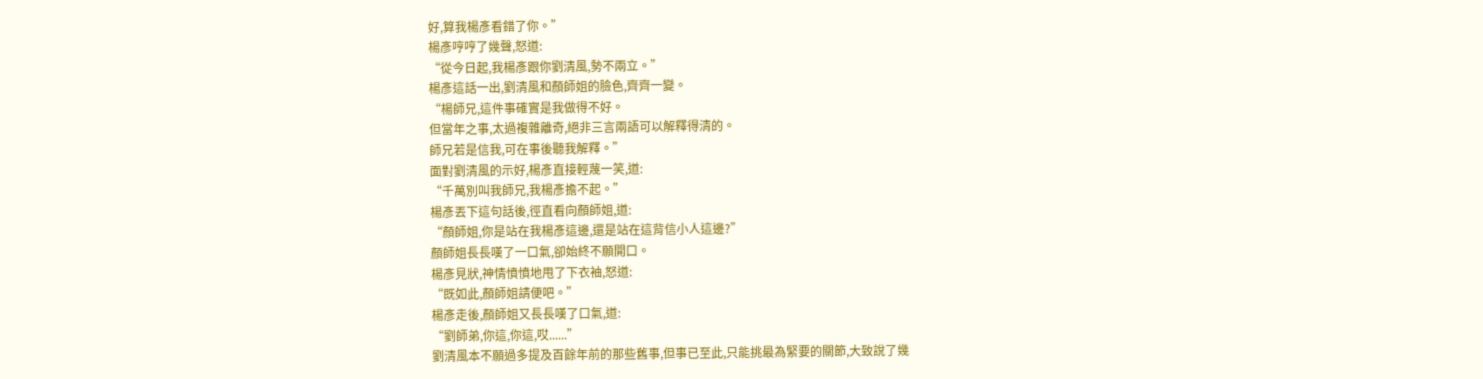好,算我楊彥看錯了你。”
楊彥哼哼了幾聲,怒道:
“從今日起,我楊彥跟你劉清風,勢不兩立。”
楊彥這話一出,劉清風和顏師姐的臉色,齊齊一變。
“楊師兄,這件事確實是我做得不好。
但當年之事,太過複雜離奇,絕非三言兩語可以解釋得清的。
師兄若是信我,可在事後聽我解釋。”
面對劉清風的示好,楊彥直接輕蔑一笑,道:
“千萬別叫我師兄,我楊彥擔不起。”
楊彥丟下這句話後,徑直看向顏師姐,道:
“顏師姐,你是站在我楊彥這邊,還是站在這背信小人這邊?”
顏師姐長長嘆了一口氣,卻始終不願開口。
楊彥見狀,神情憤憤地甩了下衣袖,怒道:
“既如此,顏師姐請便吧。”
楊彥走後,顏師姐又長長嘆了口氣,道:
“劉師弟,你這,你這,哎......”
劉清風本不願過多提及百餘年前的那些舊事,但事已至此,只能挑最為緊要的關節,大致說了幾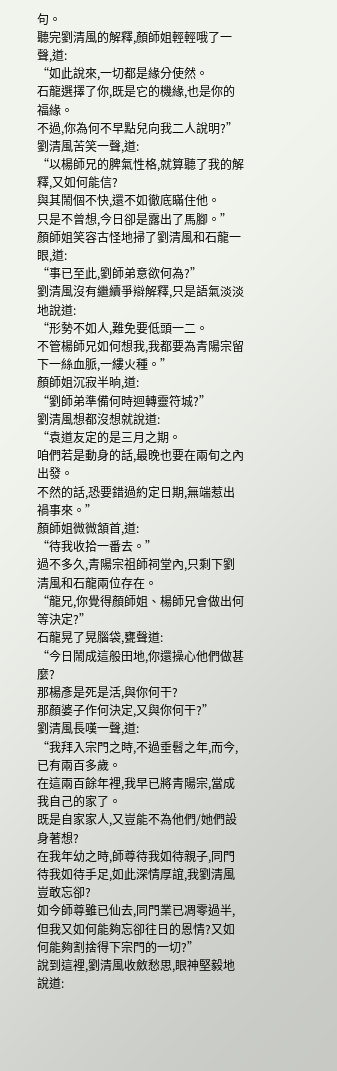句。
聽完劉清風的解釋,顏師姐輕輕哦了一聲,道:
“如此說來,一切都是緣分使然。
石龍選擇了你,既是它的機緣,也是你的福緣。
不過,你為何不早點兒向我二人說明?”
劉清風苦笑一聲,道:
“以楊師兄的脾氣性格,就算聽了我的解釋,又如何能信?
與其鬧個不快,還不如徹底瞞住他。
只是不曾想,今日卻是露出了馬腳。”
顏師姐笑容古怪地掃了劉清風和石龍一眼,道:
“事已至此,劉師弟意欲何為?”
劉清風沒有繼續爭辯解釋,只是語氣淡淡地說道:
“形勢不如人,難免要低頭一二。
不管楊師兄如何想我,我都要為青陽宗留下一絲血脈,一縷火種。”
顏師姐沉寂半晌,道:
“劉師弟準備何時迴轉靈符城?”
劉清風想都沒想就說道:
“袁道友定的是三月之期。
咱們若是動身的話,最晚也要在兩旬之內出發。
不然的話,恐要錯過約定日期,無端惹出禍事來。”
顏師姐微微頷首,道:
“待我收拾一番去。”
過不多久,青陽宗祖師祠堂內,只剩下劉清風和石龍兩位存在。
“龍兄,你覺得顏師姐、楊師兄會做出何等決定?”
石龍晃了晃腦袋,甕聲道:
“今日鬧成這般田地,你還操心他們做甚麼?
那楊彥是死是活,與你何干?
那顏婆子作何決定,又與你何干?”
劉清風長嘆一聲,道:
“我拜入宗門之時,不過垂髫之年,而今,已有兩百多歲。
在這兩百餘年裡,我早已將青陽宗,當成我自己的家了。
既是自家家人,又豈能不為他們/她們設身著想?
在我年幼之時,師尊待我如待親子,同門待我如待手足,如此深情厚誼,我劉清風豈敢忘卻?
如今師尊雖已仙去,同門業已凋零過半,但我又如何能夠忘卻往日的恩情?又如何能夠割捨得下宗門的一切?”
說到這裡,劉清風收斂愁思,眼神堅毅地說道: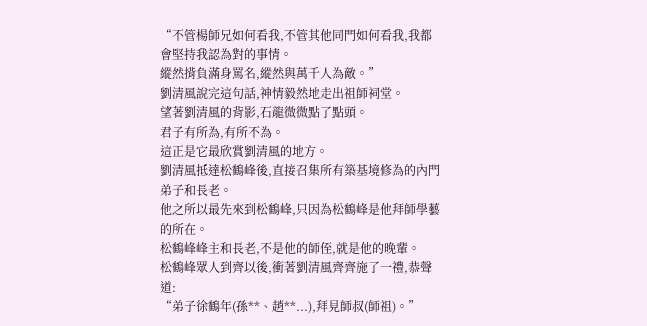“不管楊師兄如何看我,不管其他同門如何看我,我都會堅持我認為對的事情。
縱然揹負滿身罵名,縱然與萬千人為敵。”
劉清風說完這句話,神情毅然地走出祖師祠堂。
望著劉清風的背影,石龍微微點了點頭。
君子有所為,有所不為。
這正是它最欣賞劉清風的地方。
劉清風抵達松鶴峰後,直接召集所有築基境修為的內門弟子和長老。
他之所以最先來到松鶴峰,只因為松鶴峰是他拜師學藝的所在。
松鶴峰峰主和長老,不是他的師侄,就是他的晚輩。
松鶴峰眾人到齊以後,衝著劉清風齊齊施了一禮,恭聲道:
“弟子徐鶴年(孫**、趙**...),拜見師叔(師祖)。”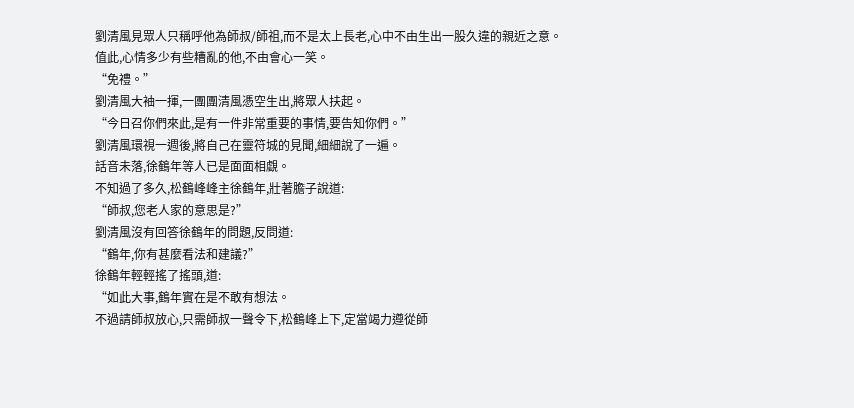劉清風見眾人只稱呼他為師叔/師祖,而不是太上長老,心中不由生出一股久違的親近之意。
值此,心情多少有些糟亂的他,不由會心一笑。
“免禮。”
劉清風大袖一揮,一團團清風憑空生出,將眾人扶起。
“今日召你們來此,是有一件非常重要的事情,要告知你們。”
劉清風環視一週後,將自己在靈符城的見聞,細細說了一遍。
話音未落,徐鶴年等人已是面面相覷。
不知過了多久,松鶴峰峰主徐鶴年,壯著膽子說道:
“師叔,您老人家的意思是?”
劉清風沒有回答徐鶴年的問題,反問道:
“鶴年,你有甚麼看法和建議?”
徐鶴年輕輕搖了搖頭,道:
“如此大事,鶴年實在是不敢有想法。
不過請師叔放心,只需師叔一聲令下,松鶴峰上下,定當竭力遵從師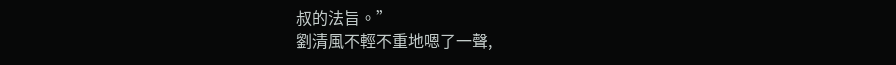叔的法旨。”
劉清風不輕不重地嗯了一聲,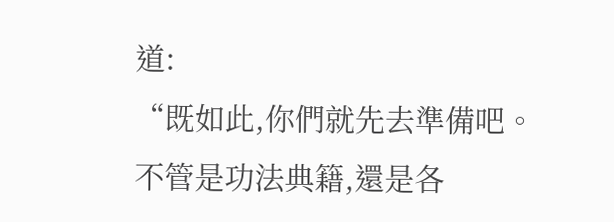道:
“既如此,你們就先去準備吧。
不管是功法典籍,還是各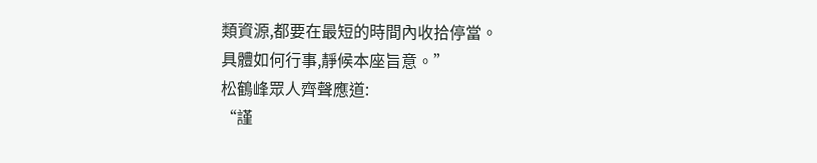類資源,都要在最短的時間內收拾停當。
具體如何行事,靜候本座旨意。”
松鶴峰眾人齊聲應道:
“謹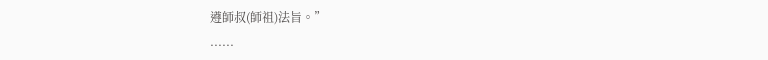遵師叔(師祖)法旨。”
......